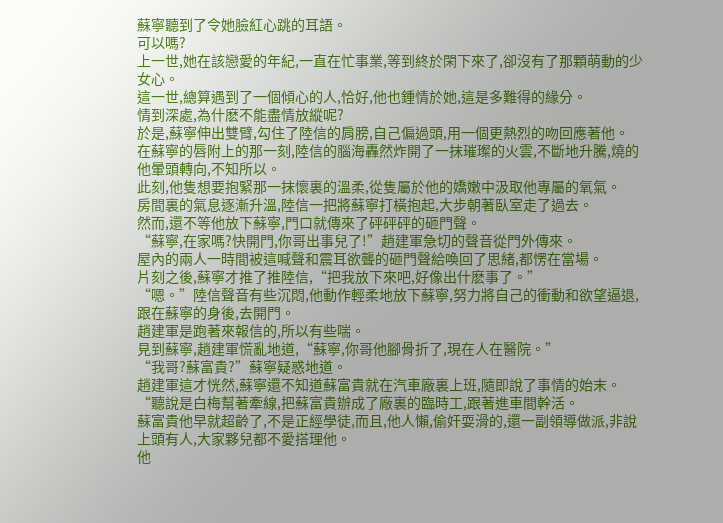蘇寧聽到了令她臉紅心跳的耳語。
可以嗎?
上一世,她在該戀愛的年紀,一直在忙事業,等到終於閑下來了,卻沒有了那顆萌動的少女心。
這一世,總算遇到了一個傾心的人,恰好,他也鍾情於她,這是多難得的緣分。
情到深處,為什麽不能盡情放縱呢?
於是,蘇寧伸出雙臂,勾住了陸信的肩膀,自己偏過頭,用一個更熱烈的吻回應著他。
在蘇寧的唇附上的那一刻,陸信的腦海轟然炸開了一抹璀璨的火雲,不斷地升騰,燒的他暈頭轉向,不知所以。
此刻,他隻想要抱緊那一抹懷裏的溫柔,從隻屬於他的嬌嫩中汲取他專屬的氧氣。
房間裏的氣息逐漸升溫,陸信一把將蘇寧打橫抱起,大步朝著臥室走了過去。
然而,還不等他放下蘇寧,門口就傳來了砰砰砰的砸門聲。
“蘇寧,在家嗎?快開門,你哥出事兒了!”趙建軍急切的聲音從門外傳來。
屋內的兩人一時間被這喊聲和震耳欲聾的砸門聲給喚回了思緒,都愣在當場。
片刻之後,蘇寧才推了推陸信,“把我放下來吧,好像出什麽事了。”
“嗯。”陸信聲音有些沉悶,他動作輕柔地放下蘇寧,努力將自己的衝動和欲望逼退,跟在蘇寧的身後,去開門。
趙建軍是跑著來報信的,所以有些喘。
見到蘇寧,趙建軍慌亂地道,“蘇寧,你哥他腳骨折了,現在人在醫院。”
“我哥?蘇富貴?”蘇寧疑惑地道。
趙建軍這才恍然,蘇寧還不知道蘇富貴就在汽車廠裏上班,隨即說了事情的始末。
“聽說是白梅幫著牽線,把蘇富貴辦成了廠裏的臨時工,跟著進車間幹活。
蘇富貴他早就超齡了,不是正經學徒,而且,他人懶,偷奸耍滑的,還一副領導做派,非說上頭有人,大家夥兒都不愛搭理他。
他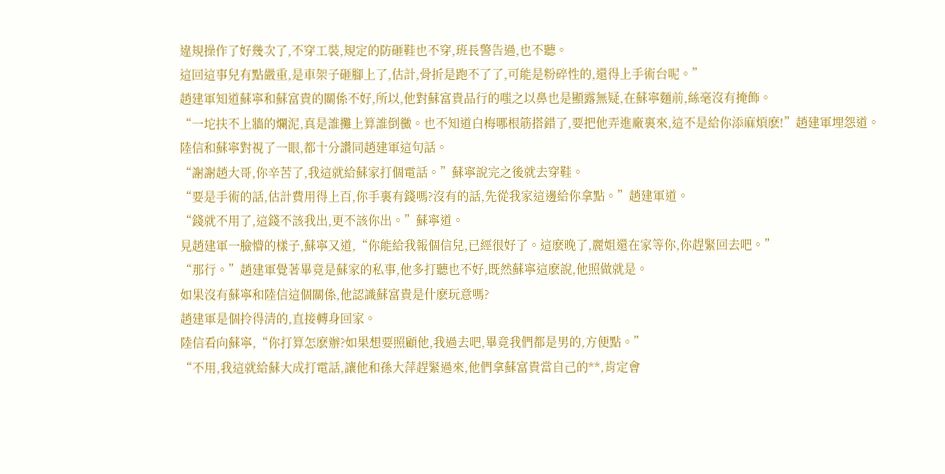違規操作了好幾次了,不穿工裝,規定的防砸鞋也不穿,班長警告過,也不聽。
這回這事兒有點嚴重,是車架子砸腳上了,估計,骨折是跑不了了,可能是粉碎性的,還得上手術台呢。”
趙建軍知道蘇寧和蘇富貴的關係不好,所以,他對蘇富貴品行的嗤之以鼻也是顯露無疑,在蘇寧麵前,絲毫沒有掩飾。
“一坨扶不上牆的爛泥,真是誰攤上算誰倒黴。也不知道白梅哪根筋搭錯了,要把他弄進廠裏來,這不是給你添麻煩麽!”趙建軍埋怨道。
陸信和蘇寧對視了一眼,都十分讚同趙建軍這句話。
“謝謝趙大哥,你辛苦了,我這就給蘇家打個電話。”蘇寧說完之後就去穿鞋。
“要是手術的話,估計費用得上百,你手裏有錢嗎?沒有的話,先從我家這邊給你拿點。”趙建軍道。
“錢就不用了,這錢不該我出,更不該你出。”蘇寧道。
見趙建軍一臉懵的樣子,蘇寧又道,“你能給我報個信兒,已經很好了。這麽晚了,麗姐還在家等你,你趕緊回去吧。”
“那行。”趙建軍覺著畢竟是蘇家的私事,他多打聽也不好,既然蘇寧這麽說,他照做就是。
如果沒有蘇寧和陸信這個關係,他認識蘇富貴是什麽玩意嗎?
趙建軍是個拎得清的,直接轉身回家。
陸信看向蘇寧,“你打算怎麽辦?如果想要照顧他,我過去吧,畢竟我們都是男的,方便點。”
“不用,我這就給蘇大成打電話,讓他和孫大萍趕緊過來,他們拿蘇富貴當自己的**,肯定會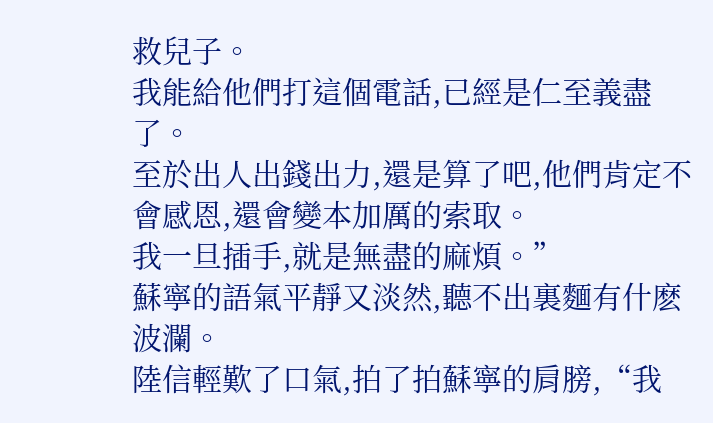救兒子。
我能給他們打這個電話,已經是仁至義盡了。
至於出人出錢出力,還是算了吧,他們肯定不會感恩,還會變本加厲的索取。
我一旦插手,就是無盡的麻煩。”
蘇寧的語氣平靜又淡然,聽不出裏麵有什麽波瀾。
陸信輕歎了口氣,拍了拍蘇寧的肩膀,“我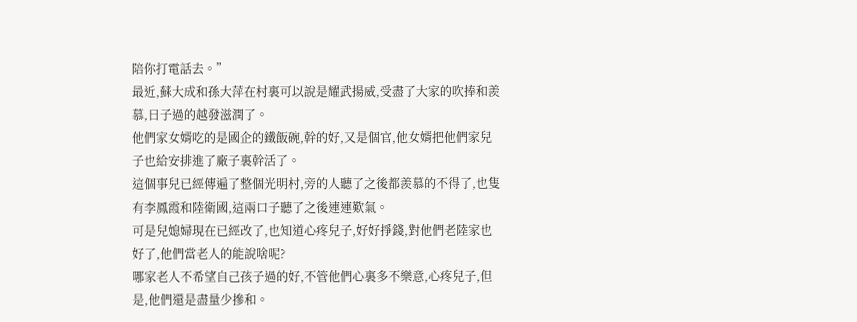陪你打電話去。”
最近,蘇大成和孫大萍在村裏可以說是耀武揚威,受盡了大家的吹捧和羨慕,日子過的越發滋潤了。
他們家女婿吃的是國企的鐵飯碗,幹的好,又是個官,他女婿把他們家兒子也給安排進了廠子裏幹活了。
這個事兒已經傳遍了整個光明村,旁的人聽了之後都羨慕的不得了,也隻有李鳳霞和陸衛國,這兩口子聽了之後連連歎氣。
可是兒媳婦現在已經改了,也知道心疼兒子,好好掙錢,對他們老陸家也好了,他們當老人的能說啥呢?
哪家老人不希望自己孩子過的好,不管他們心裏多不樂意,心疼兒子,但是,他們還是盡量少摻和。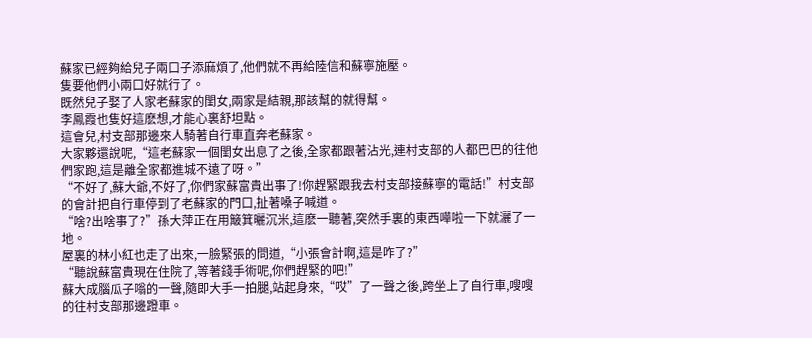蘇家已經夠給兒子兩口子添麻煩了,他們就不再給陸信和蘇寧施壓。
隻要他們小兩口好就行了。
既然兒子娶了人家老蘇家的閨女,兩家是結親,那該幫的就得幫。
李鳳霞也隻好這麽想,才能心裏舒坦點。
這會兒,村支部那邊來人騎著自行車直奔老蘇家。
大家夥還說呢,“這老蘇家一個閨女出息了之後,全家都跟著沾光,連村支部的人都巴巴的往他們家跑,這是離全家都進城不遠了呀。”
“不好了,蘇大爺,不好了,你們家蘇富貴出事了!你趕緊跟我去村支部接蘇寧的電話!”村支部的會計把自行車停到了老蘇家的門口,扯著嗓子喊道。
“啥?出啥事了?”孫大萍正在用簸箕曬沉米,這麽一聽著,突然手裏的東西嘩啦一下就灑了一地。
屋裏的林小紅也走了出來,一臉緊張的問道,“小張會計啊,這是咋了?”
“聽說蘇富貴現在住院了,等著錢手術呢,你們趕緊的吧!”
蘇大成腦瓜子嗡的一聲,隨即大手一拍腿,站起身來,“哎”了一聲之後,跨坐上了自行車,嗖嗖的往村支部那邊蹬車。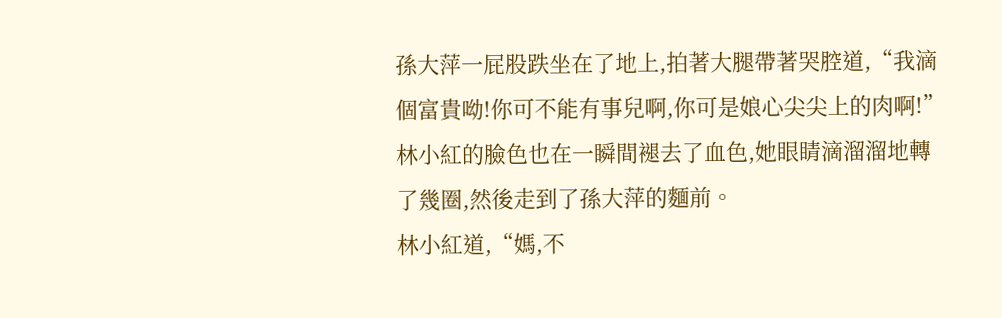孫大萍一屁股跌坐在了地上,拍著大腿帶著哭腔道,“我滴個富貴呦!你可不能有事兒啊,你可是娘心尖尖上的肉啊!”
林小紅的臉色也在一瞬間褪去了血色,她眼睛滴溜溜地轉了幾圈,然後走到了孫大萍的麵前。
林小紅道,“媽,不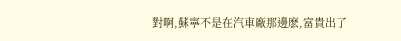對啊,蘇寧不是在汽車廠那邊麽,富貴出了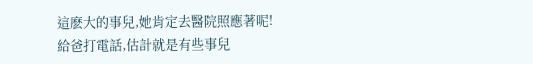這麽大的事兒,她肯定去醫院照應著呢!
給爸打電話,估計就是有些事兒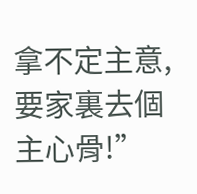拿不定主意,要家裏去個主心骨!”